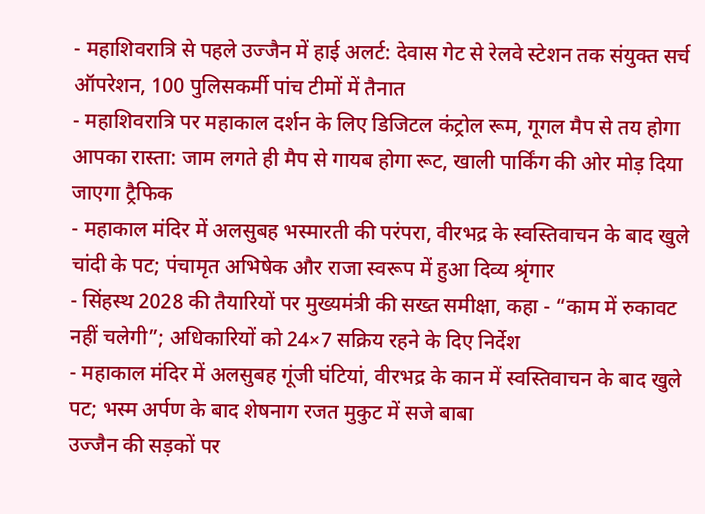- महाशिवरात्रि से पहले उज्जैन में हाई अलर्ट: देवास गेट से रेलवे स्टेशन तक संयुक्त सर्च ऑपरेशन, 100 पुलिसकर्मी पांच टीमों में तैनात
- महाशिवरात्रि पर महाकाल दर्शन के लिए डिजिटल कंट्रोल रूम, गूगल मैप से तय होगा आपका रास्ता: जाम लगते ही मैप से गायब होगा रूट, खाली पार्किंग की ओर मोड़ दिया जाएगा ट्रैफिक
- महाकाल मंदिर में अलसुबह भस्मारती की परंपरा, वीरभद्र के स्वस्तिवाचन के बाद खुले चांदी के पट; पंचामृत अभिषेक और राजा स्वरूप में हुआ दिव्य श्रृंगार
- सिंहस्थ 2028 की तैयारियों पर मुख्यमंत्री की सख्त समीक्षा, कहा - “काम में रुकावट नहीं चलेगी”; अधिकारियों को 24×7 सक्रिय रहने के दिए निर्देश
- महाकाल मंदिर में अलसुबह गूंजी घंटियां, वीरभद्र के कान में स्वस्तिवाचन के बाद खुले पट; भस्म अर्पण के बाद शेषनाग रजत मुकुट में सजे बाबा
उज्जैन की सड़कों पर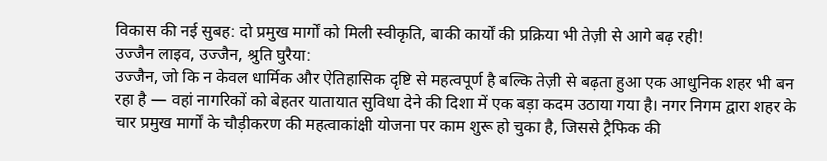विकास की नई सुबह: दो प्रमुख मार्गों को मिली स्वीकृति, बाकी कार्यों की प्रक्रिया भी तेज़ी से आगे बढ़ रही!
उज्जैन लाइव, उज्जैन, श्रुति घुरैया:
उज्जैन, जो कि न केवल धार्मिक और ऐतिहासिक दृष्टि से महत्वपूर्ण है बल्कि तेज़ी से बढ़ता हुआ एक आधुनिक शहर भी बन रहा है — वहां नागरिकों को बेहतर यातायात सुविधा देने की दिशा में एक बड़ा कदम उठाया गया है। नगर निगम द्वारा शहर के चार प्रमुख मार्गों के चौड़ीकरण की महत्वाकांक्षी योजना पर काम शुरू हो चुका है, जिससे ट्रैफिक की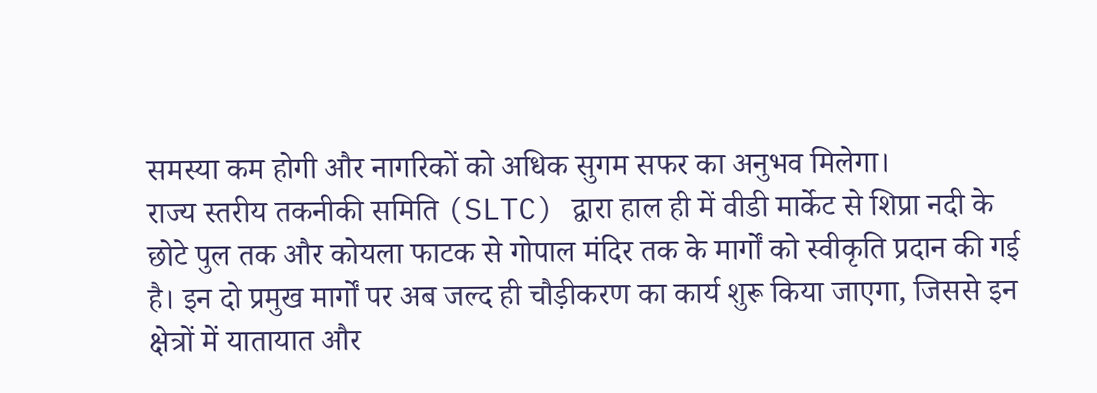समस्या कम होगी और नागरिकों को अधिक सुगम सफर का अनुभव मिलेगा।
राज्य स्तरीय तकनीकी समिति (SLTC) द्वारा हाल ही में वीडी मार्केट से शिप्रा नदी के छोटे पुल तक और कोयला फाटक से गोपाल मंदिर तक के मार्गों को स्वीकृति प्रदान की गई है। इन दो प्रमुख मार्गों पर अब जल्द ही चौड़ीकरण का कार्य शुरू किया जाएगा, जिससे इन क्षेत्रों में यातायात और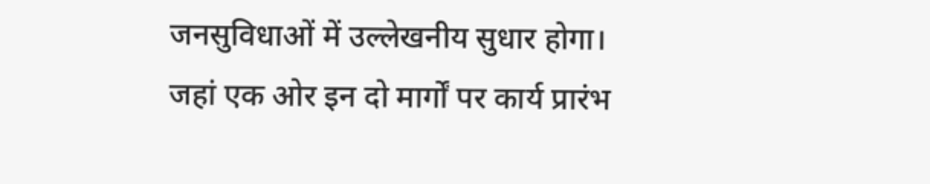जनसुविधाओं में उल्लेखनीय सुधार होगा।
जहां एक ओर इन दो मार्गों पर कार्य प्रारंभ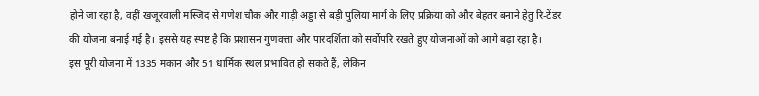होने जा रहा है, वहीं खजूरवाली मस्जिद से गणेश चौक और गाड़ी अड्डा से बड़ी पुलिया मार्ग के लिए प्रक्रिया को और बेहतर बनाने हेतु रि-टेंडर की योजना बनाई गई है। इससे यह स्पष्ट है कि प्रशासन गुणवत्ता और पारदर्शिता को सर्वोपरि रखते हुए योजनाओं को आगे बढ़ा रहा है।
इस पूरी योजना में 1335 मकान और 51 धार्मिक स्थल प्रभावित हो सकते हैं, लेकिन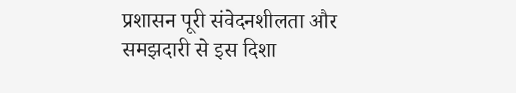प्रशासन पूरी संवेदनशीलता और समझदारी से इस दिशा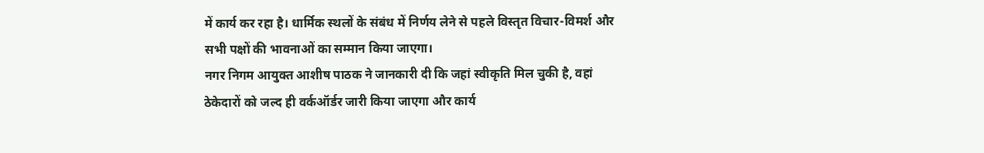में कार्य कर रहा है। धार्मिक स्थलों के संबंध में निर्णय लेने से पहले विस्तृत विचार-विमर्श और सभी पक्षों की भावनाओं का सम्मान किया जाएगा।
नगर निगम आयुक्त आशीष पाठक ने जानकारी दी कि जहां स्वीकृति मिल चुकी है, वहां ठेकेदारों को जल्द ही वर्कऑर्डर जारी किया जाएगा और कार्य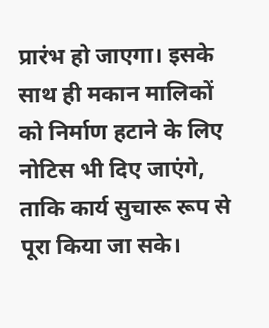प्रारंभ हो जाएगा। इसके साथ ही मकान मालिकों को निर्माण हटाने के लिए नोटिस भी दिए जाएंगे, ताकि कार्य सुचारू रूप से पूरा किया जा सके।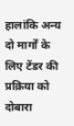हालांकि अन्य दो मार्गों के लिए टेंडर की प्रक्रिया को दोबारा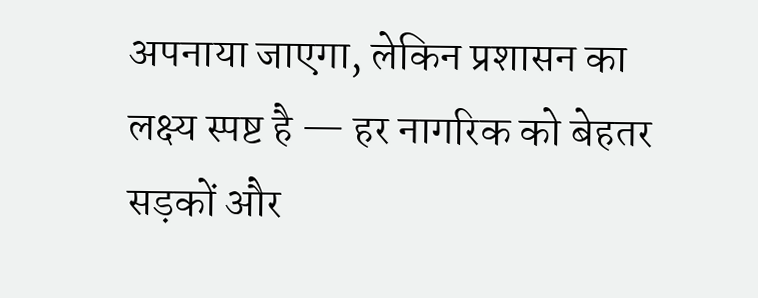अपनाया जाएगा, लेकिन प्रशासन का लक्ष्य स्पष्ट है — हर नागरिक को बेहतर सड़कों और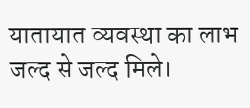यातायात व्यवस्था का लाभ जल्द से जल्द मिले।